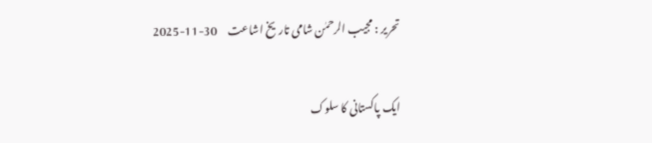تحریر : مجیب الرحمٰن شامی تاریخ اشاعت     30-11-2025

ایک پاکستانی کا سلوک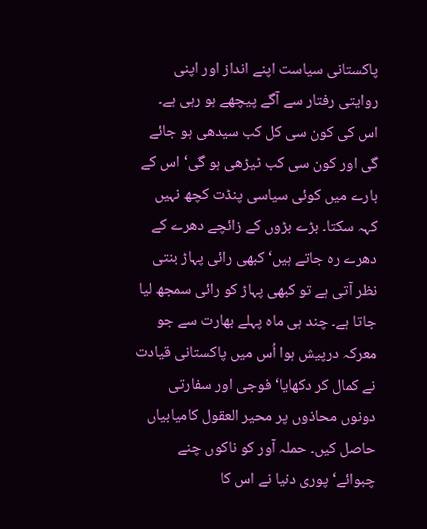پاکستانی سیاست اپنے انداز اور اپنی روایتی رفتار سے آگے پیچھے ہو رہی ہے۔ اس کی کون سی کل کب سیدھی ہو جائے گی اور کون سی کب ٹیڑھی ہو گی‘ اس کے بارے میں کوئی سیاسی پنڈت کچھ نہیں کہہ سکتا۔ بڑے بڑوں کے زائچے دھرے کے دھرے رہ جاتے ہیں‘ کبھی رائی پہاڑ بنتی نظر آتی ہے تو کبھی پہاڑ کو رائی سمجھ لیا جاتا ہے۔ چند ہی ماہ پہلے بھارت سے جو معرکہ درپیش ہوا اُس میں پاکستانی قیادت نے کمال کر دکھایا‘ فوجی اور سفارتی دونوں محاذوں پر محیر العقول کامیابیاں حاصل کیں۔ حملہ آور کو ناکوں چنے چبوائے‘ پوری دنیا نے اس کا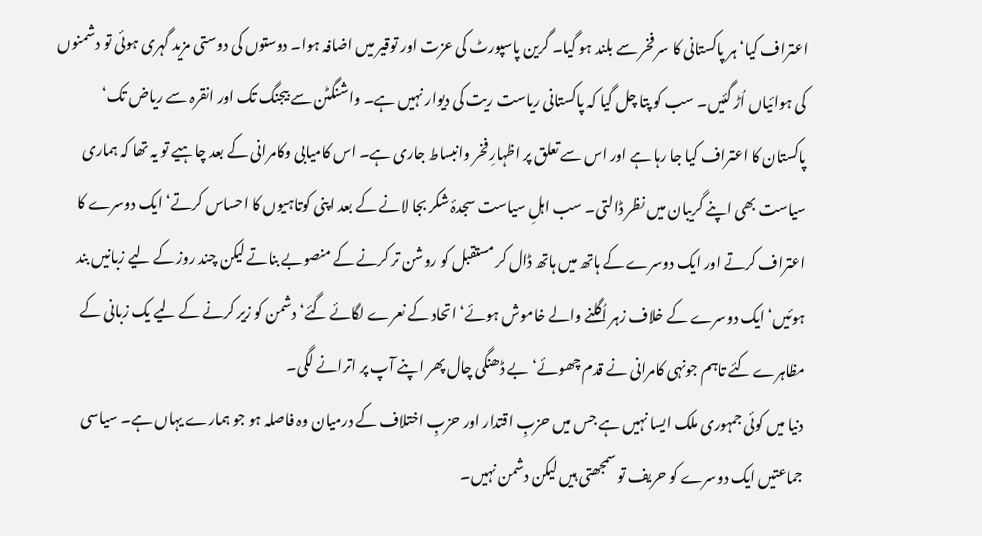اعتراف کیا‘ ہر پاکستانی کا سر فخر سے بلند ہو گیا۔ گرین پاسپورٹ کی عزت اور توقیر میں اضافہ ہوا۔ دوستوں کی دوستی مزید گہری ہوئی تو دشمنوں کی ہوائیاں اُڑ گئیں۔ سب کو پتا چل گیا کہ پاکستانی ریاست ریت کی دیوار نہیں ہے۔ واشنگٹن سے بیجنگ تک اور انقرہ سے ریاض تک‘ پاکستان کا اعتراف کیا جا رہا ہے اور اس سے تعلق پر اظہارِ فخر وانبساط جاری ہے۔ اس کامیابی وکامرانی کے بعد چاہیے تو یہ تھا کہ ہماری سیاست بھی اپنے گریبان میں نظر ڈالتی۔ سب اہلِ سیاست سجدۂ شکر بجا لانے کے بعد اپنی کوتاہیوں کا احساس کرتے‘ ایک دوسرے کا اعتراف کرتے اور ایک دوسرے کے ہاتھ میں ہاتھ ڈال کر مستقبل کو روشن تر کرنے کے منصوبے بناتے لیکن چند روز کے لیے زبانیں بند ہوئیں‘ ایک دوسرے کے خلاف زہر اُگلنے والے خاموش ہوئے‘ اتحاد کے نعرے لگائے گئے‘ دشمن کو زیر کرنے کے لیے یک زبانی کے مظاہرے کئے تاہم جونہی کامرانی نے قدم چھوئے‘ بے ڈھنگی چال پھر اپنے آپ پر اترانے لگی۔
دنیا میں کوئی جمہوری ملک ایسا نہیں ہے جس میں حزبِ اقتدار اور حزبِ اختلاف کے درمیان وہ فاصلہ ہو جو ہمارے یہاں ہے۔ سیاسی جماعتیں ایک دوسرے کو حریف تو سمجھتی ہیں لیکن دشمن نہیں۔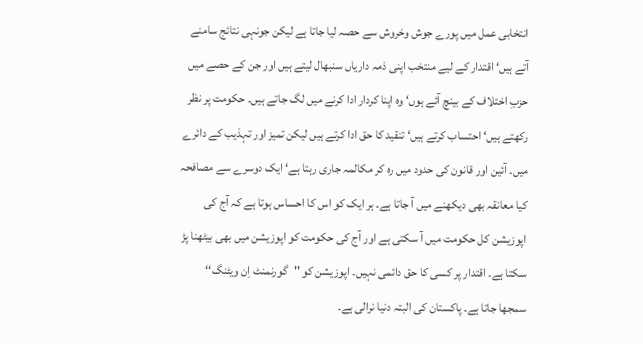انتخابی عمل میں پورے جوش وخروش سے حصہ لیا جاتا ہے لیکن جونہی نتائج سامنے آتے ہیں‘ اقتدار کے لیے منتخب اپنی ذمہ داریاں سنبھال لیتے ہیں اور جن کے حصے میں حزبِ اختلاف کے بینچ آئے ہوں‘ وہ اپنا کردار ادا کرنے میں لگ جاتے ہیں۔ حکومت پر نظر رکھتے ہیں‘ احتساب کرتے ہیں‘ تنقید کا حق ادا کرتے ہیں لیکن تمیز اور تہذیب کے دائرے میں۔ آئین اور قانون کی حدود میں رہ کر مکالمہ جاری رہتا ہے‘ ایک دوسرے سے مصافحہ کیا معانقہ بھی دیکھنے میں آ جاتا ہے۔ ہر ایک کو اس کا احساس ہوتا ہے کہ آج کی اپوزیشن کل حکومت میں آ سکتی ہے اور آج کی حکومت کو اپوزیشن میں بھی بیٹھنا پڑ سکتا ہے۔ اقتدار پر کسی کا حق دائمی نہیں۔ اپوزیشن کو ''گورنمنٹ اِن ویٹنگ‘‘ سمجھا جاتا ہے۔ پاکستان کی البتہ دنیا نرالی ہے۔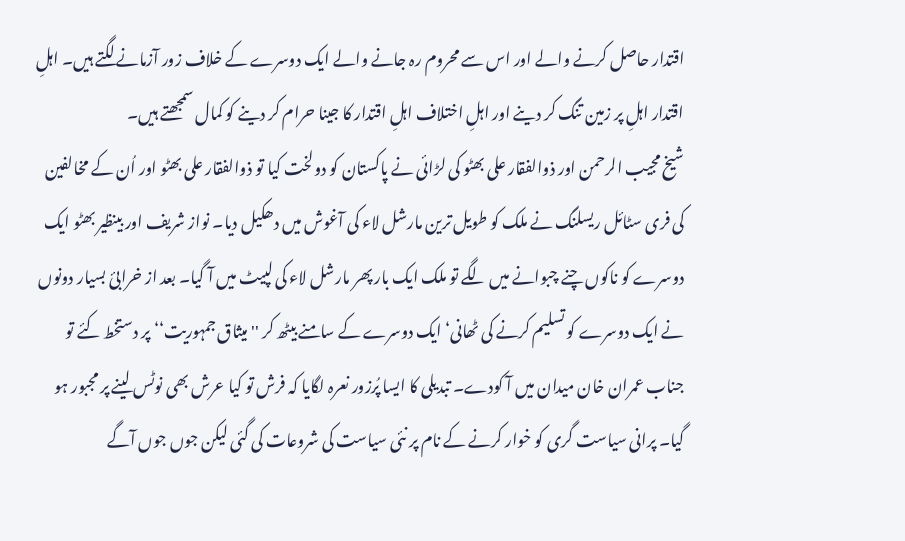اقتدار حاصل کرنے والے اور اس سے محروم رہ جانے والے ایک دوسرے کے خلاف زور آزمانے لگتے ہیں۔ اہلِ اقتدار اہلِ پر زمین تنگ کر دینے اور اہلِ اختلاف اہلِ اقتدار کا جینا حرام کر دینے کو کمال سمجھتے ہیں۔
شیخ مجیب الرحمن اور ذوالفقار علی بھٹو کی لڑائی نے پاکستان کو دولخت کیا تو ذوالفقار علی بھٹو اور اُن کے مخالفین کی فری سٹائل ریسلنگ نے ملک کو طویل ترین مارشل لاء کی آغوش میں دھکیل دیا۔ نواز شریف اور بینظیر بھٹو ایک دوسرے کو ناکوں چنے چبوانے میں لگے تو ملک ایک بار پھر مارشل لاء کی لپیٹ میں آ گیا۔ بعد از خرابیٔ بسیار دونوں نے ایک دوسرے کو تسلیم کرنے کی ٹھانی‘ ایک دوسرے کے سامنے بیٹھ کر ''میثاق جمہوریت‘‘ پر دستخط کئے تو جناب عمران خان میدان میں آ کودے۔ تبدیلی کا ایسا پُرزور نعرہ لگایا کہ فرش تو کیا عرش بھی نوٹس لینے پر مجبور ہو گیا۔ پرانی سیاست گری کو خوار کرنے کے نام پر نئی سیاست کی شروعات کی گئی لیکن جوں جوں آگے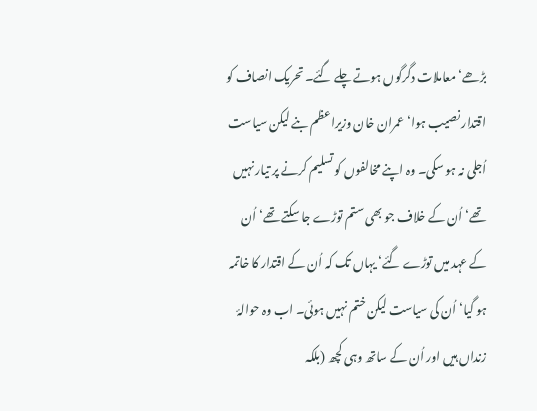بڑھے‘ معاملات دگرگوں ہوتے چلے گئے۔ تحریک انصاف کو اقتدار نصیب ہوا‘ عمران خان وزیراعظم بنے لیکن سیاست اُجلی نہ ہو سکی۔ وہ اپنے مخالفوں کو تسلیم کرنے پر تیار نہیں تھے‘ اُن کے خلاف جو بھی ستم توڑے جا سکتے تھے‘ اُن کے عہد میں توڑے گئے‘ یہاں تک کہ اُن کے اقتدار کا خاتمہ ہو گیا‘ اُن کی سیاست لیکن ختم نہیں ہوئی۔ اب وہ حوالۂ زنداں ہیں اور اُن کے ساتھ وہی کچھ (بلکہ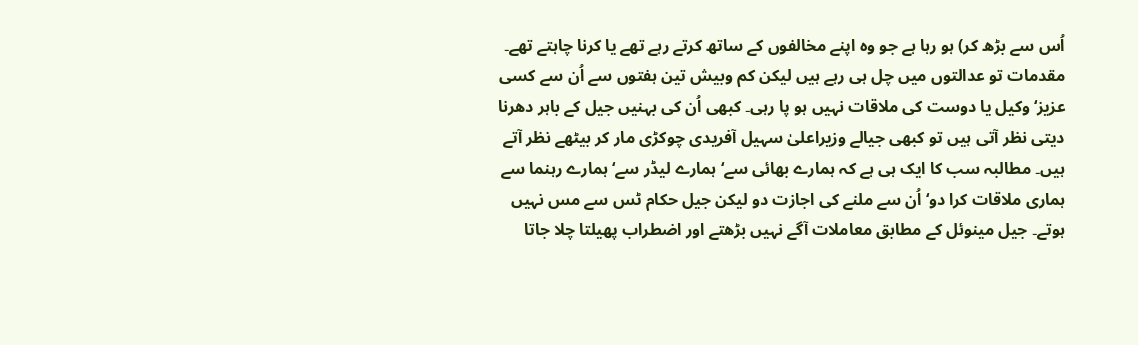اُس سے بڑھ کر) ہو رہا ہے جو وہ اپنے مخالفوں کے ساتھ کرتے رہے تھے یا کرنا چاہتے تھے۔ مقدمات تو عدالتوں میں چل ہی رہے ہیں لیکن کم وبیش تین ہفتوں سے اُن سے کسی عزیز‘ وکیل یا دوست کی ملاقات نہیں ہو پا رہی۔ کبھی اُن کی بہنیں جیل کے باہر دھرنا دیتی نظر آتی ہیں تو کبھی جیالے وزیراعلیٰ سہیل آفریدی چوکڑی مار کر بیٹھے نظر آتے ہیں۔ مطالبہ سب کا ایک ہی ہے کہ ہمارے بھائی سے‘ ہمارے لیڈر سے‘ ہمارے رہنما سے ہماری ملاقات کرا دو‘ اُن سے ملنے کی اجازت دو لیکن جیل حکام ٹس سے مس نہیں ہوتے۔ جیل مینوئل کے مطابق معاملات آگے نہیں بڑھتے اور اضطراب پھیلتا چلا جاتا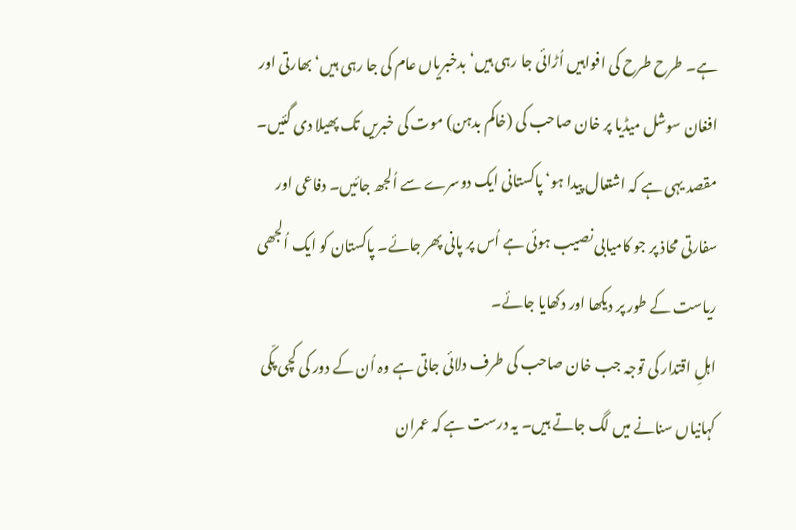ہے۔ طرح طرح کی افواہیں اُڑائی جا رہی ہیں‘ بدخبریاں عام کی جا رہی ہیں‘ بھارتی اور افغان سوشل میڈیا پر خان صاحب کی (خاکم بدہن) موت کی خبریں تک پھیلا دی گئیں۔ مقصد یہی ہے کہ اشتعال پیدا ہو‘ پاکستانی ایک دوسرے سے اُلجھ جائیں۔ دفاعی اور سفارتی محاذ پر جو کامیابی نصیب ہوئی ہے اُس پر پانی پھر جائے۔ پاکستان کو ایک اُلجھی ریاست کے طور پر دیکھا اور دکھایا جائے۔
اہلِ اقتدار کی توجہ جب خان صاحب کی طرف دلائی جاتی ہے وہ اُن کے دور کی کچی پکّی کہانیاں سنانے میں لگ جاتے ہیں۔ یہ درست ہے کہ عمران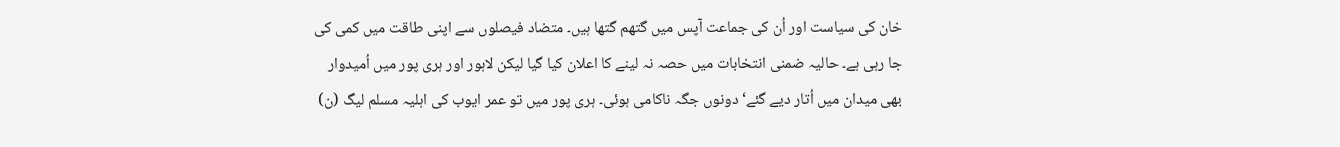خان کی سیاست اور اُن کی جماعت آپس میں گتھم گتھا ہیں۔ متضاد فیصلوں سے اپنی طاقت میں کمی کی جا رہی ہے۔ حالیہ ضمنی انتخابات میں حصہ نہ لینے کا اعلان کیا گیا لیکن لاہور اور ہری پور میں اُمیدوار بھی میدان میں اُتار دیے گئے‘ دونوں جگہ ناکامی ہوئی۔ ہری پور میں تو عمر ایوب کی اہلیہ مسلم لیگ (ن)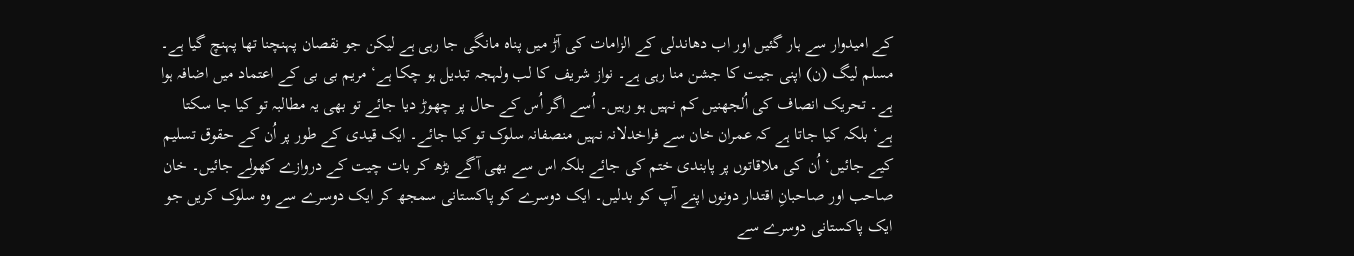کے امیدوار سے ہار گئیں اور اب دھاندلی کے الزامات کی آڑ میں پناہ مانگی جا رہی ہے لیکن جو نقصان پہنچنا تھا پہنچ گیا ہے۔ مسلم لیگ (ن) اپنی جیت کا جشن منا رہی ہے۔ نواز شریف کا لب ولہجہ تبدیل ہو چکا ہے‘ مریم بی بی کے اعتماد میں اضافہ ہوا ہے۔ تحریک انصاف کی اُلجھنیں کم نہیں ہو رہیں۔ اُسے اگر اُس کے حال پر چھوڑ دیا جائے تو بھی یہ مطالبہ تو کیا جا سکتا ہے‘ بلکہ کیا جاتا ہے کہ عمران خان سے فراخدلانہ نہیں منصفانہ سلوک تو کیا جائے۔ ایک قیدی کے طور پر اُن کے حقوق تسلیم کیے جائیں‘ اُن کی ملاقاتوں پر پابندی ختم کی جائے بلکہ اس سے بھی آگے بڑھ کر بات چیت کے دروازے کھولے جائیں۔ خان صاحب اور صاحبانِ اقتدار دونوں اپنے آپ کو بدلیں۔ ایک دوسرے کو پاکستانی سمجھ کر ایک دوسرے سے وہ سلوک کریں جو ایک پاکستانی دوسرے سے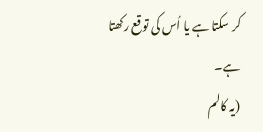کر سکتا ہے یا اُس کی توقع رکھتا ہے۔
(یہ کالم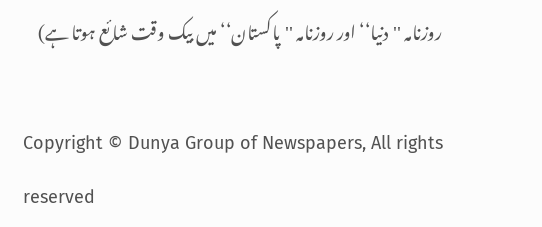روزنامہ ''دنیا‘‘ اور روزنامہ ''پاکستان‘‘ میں بیک وقت شائع ہوتا ہے)

Copyright © Dunya Group of Newspapers, All rights reserved